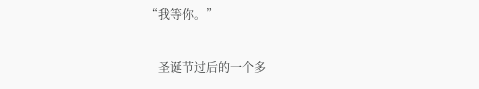“我等你。”

    圣诞节过后的一个多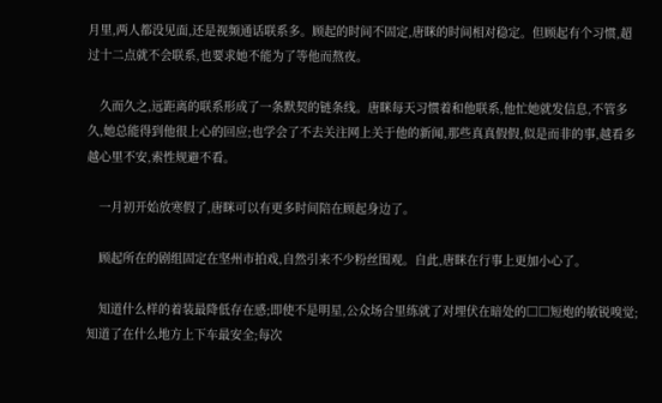月里,两人都没见面,还是视频通话联系多。顾起的时间不固定,唐眯的时间相对稳定。但顾起有个习惯,超过十二点就不会联系,也要求她不能为了等他而熬夜。

    久而久之,远距离的联系形成了一条默契的链条线。唐眯每天习惯着和他联系,他忙她就发信息,不管多久,她总能得到他很上心的回应;也学会了不去关注网上关于他的新闻,那些真真假假,似是而非的事,越看多越心里不安,索性规避不看。

    一月初开始放寒假了,唐眯可以有更多时间陪在顾起身边了。

    顾起所在的剧组固定在坚州市拍戏,自然引来不少粉丝围观。自此,唐眯在行事上更加小心了。

    知道什么样的着装最降低存在感;即使不是明星,公众场合里练就了对埋伏在暗处的□□短炮的敏锐嗅觉;知道了在什么地方上下车最安全;每次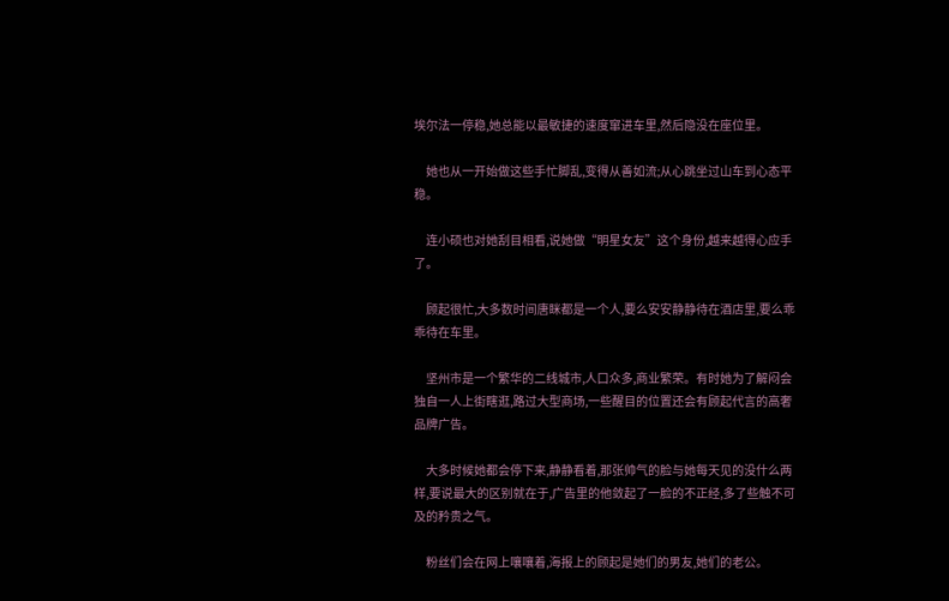埃尔法一停稳,她总能以最敏捷的速度窜进车里,然后隐没在座位里。

    她也从一开始做这些手忙脚乱,变得从善如流;从心跳坐过山车到心态平稳。

    连小硕也对她刮目相看,说她做“明星女友”这个身份,越来越得心应手了。

    顾起很忙,大多数时间唐眯都是一个人,要么安安静静待在酒店里,要么乖乖待在车里。

    坚州市是一个繁华的二线城市,人口众多,商业繁荣。有时她为了解闷会独自一人上街瞎逛,路过大型商场,一些醒目的位置还会有顾起代言的高奢品牌广告。

    大多时候她都会停下来,静静看着,那张帅气的脸与她每天见的没什么两样,要说最大的区别就在于,广告里的他敛起了一脸的不正经,多了些触不可及的矜贵之气。

    粉丝们会在网上嚷嚷着,海报上的顾起是她们的男友,她们的老公。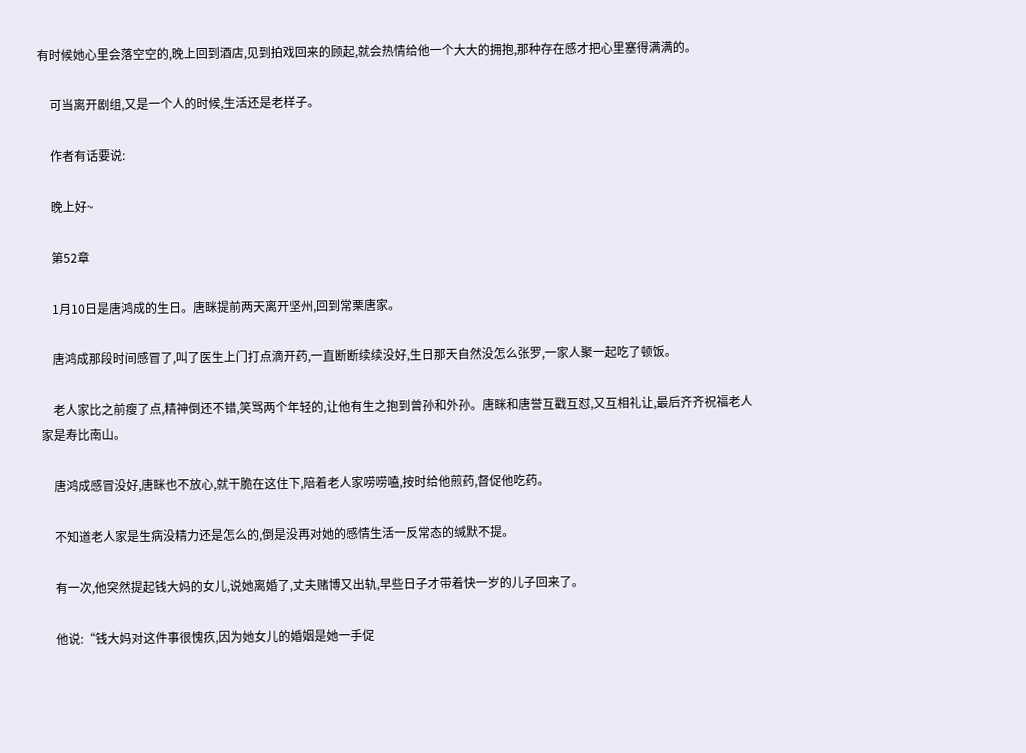有时候她心里会落空空的,晚上回到酒店,见到拍戏回来的顾起,就会热情给他一个大大的拥抱,那种存在感才把心里塞得满满的。

    可当离开剧组,又是一个人的时候,生活还是老样子。

    作者有话要说:

    晚上好~

    第52章

    1月10日是唐鸿成的生日。唐眯提前两天离开坚州,回到常栗唐家。

    唐鸿成那段时间感冒了,叫了医生上门打点滴开药,一直断断续续没好,生日那天自然没怎么张罗,一家人聚一起吃了顿饭。

    老人家比之前瘦了点,精神倒还不错,笑骂两个年轻的,让他有生之抱到曾孙和外孙。唐眯和唐誉互戳互怼,又互相礼让,最后齐齐祝福老人家是寿比南山。

    唐鸿成感冒没好,唐眯也不放心,就干脆在这住下,陪着老人家唠唠嗑,按时给他煎药,督促他吃药。

    不知道老人家是生病没精力还是怎么的,倒是没再对她的感情生活一反常态的缄默不提。

    有一次,他突然提起钱大妈的女儿,说她离婚了,丈夫赌博又出轨,早些日子才带着快一岁的儿子回来了。

    他说:“钱大妈对这件事很愧疚,因为她女儿的婚姻是她一手促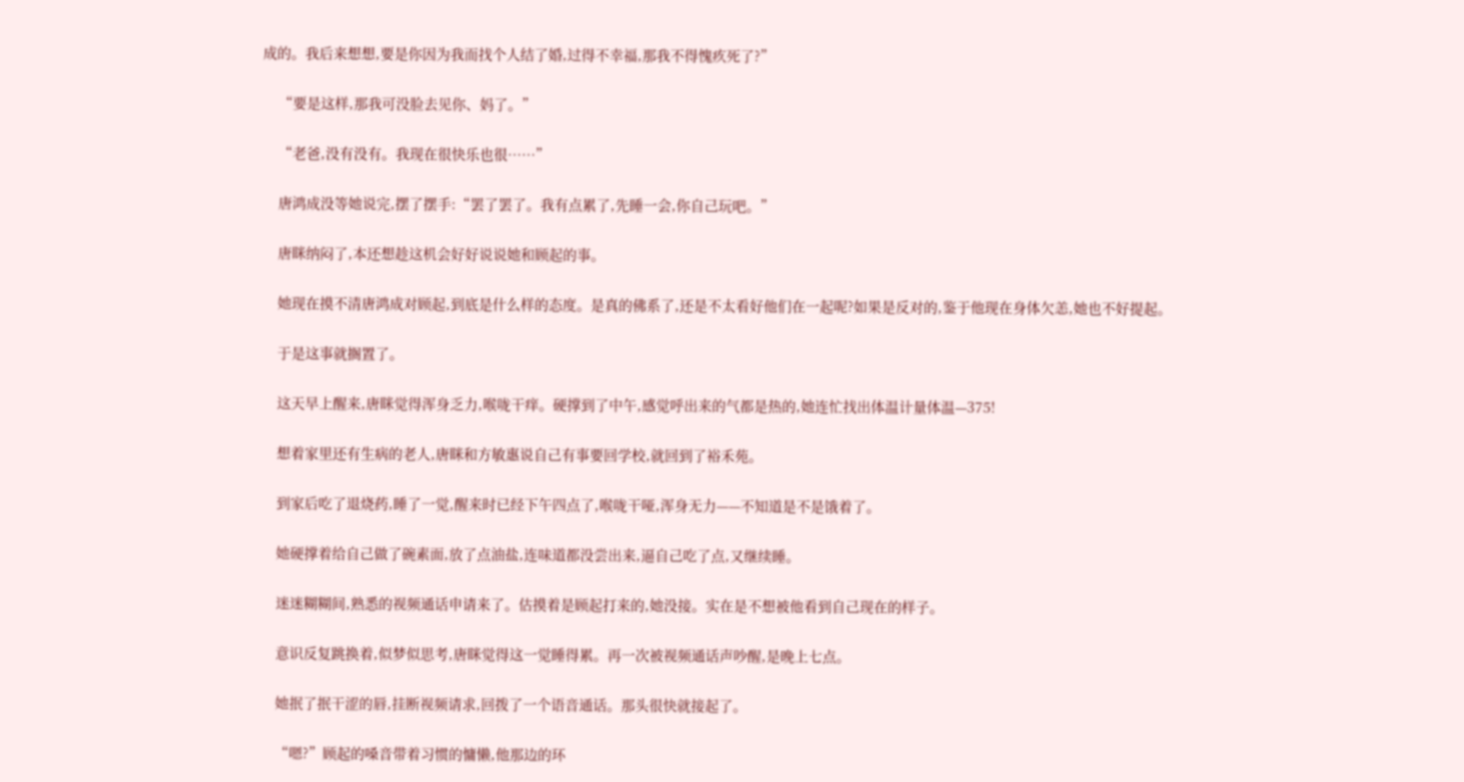成的。我后来想想,要是你因为我而找个人结了婚,过得不幸福,那我不得愧疚死了?”

    “要是这样,那我可没脸去见你、妈了。”

    “老爸,没有没有。我现在很快乐也很……”

    唐鸿成没等她说完,摆了摆手:“罢了罢了。我有点累了,先睡一会,你自己玩吧。”

    唐眯纳闷了,本还想趁这机会好好说说她和顾起的事。

    她现在摸不清唐鸿成对顾起,到底是什么样的态度。是真的佛系了,还是不太看好他们在一起呢?如果是反对的,鉴于他现在身体欠恙,她也不好提起。

    于是这事就搁置了。

    这天早上醒来,唐眯觉得浑身乏力,喉咙干痒。硬撑到了中午,感觉呼出来的气都是热的,她连忙找出体温计量体温—375!

    想着家里还有生病的老人,唐眯和方敏惠说自己有事要回学校,就回到了裕禾苑。

    到家后吃了退烧药,睡了一觉,醒来时已经下午四点了,喉咙干哑,浑身无力——不知道是不是饿着了。

    她硬撑着给自己做了碗素面,放了点油盐,连味道都没尝出来,逼自己吃了点,又继续睡。

    迷迷糊糊间,熟悉的视频通话申请来了。估摸着是顾起打来的,她没接。实在是不想被他看到自己现在的样子。

    意识反复跳换着,似梦似思考,唐眯觉得这一觉睡得累。再一次被视频通话声吵醒,是晚上七点。

    她抿了抿干涩的唇,挂断视频请求,回拨了一个语音通话。那头很快就接起了。

    “嗯?”顾起的嗓音带着习惯的慵懒,他那边的环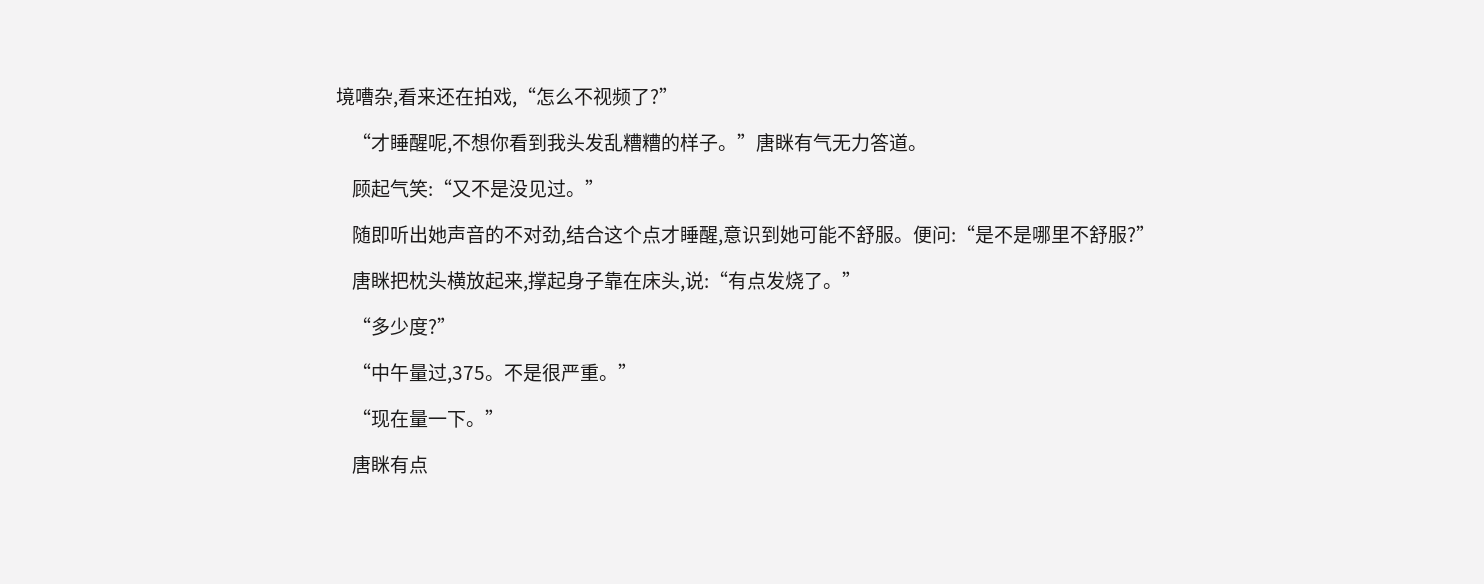境嘈杂,看来还在拍戏,“怎么不视频了?”

    “才睡醒呢,不想你看到我头发乱糟糟的样子。”唐眯有气无力答道。

    顾起气笑:“又不是没见过。”

    随即听出她声音的不对劲,结合这个点才睡醒,意识到她可能不舒服。便问:“是不是哪里不舒服?”

    唐眯把枕头横放起来,撑起身子靠在床头,说:“有点发烧了。”

    “多少度?”

    “中午量过,375。不是很严重。”

    “现在量一下。”

    唐眯有点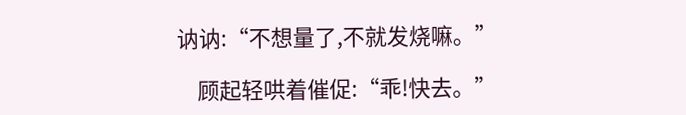讷讷:“不想量了,不就发烧嘛。”

    顾起轻哄着催促:“乖!快去。”